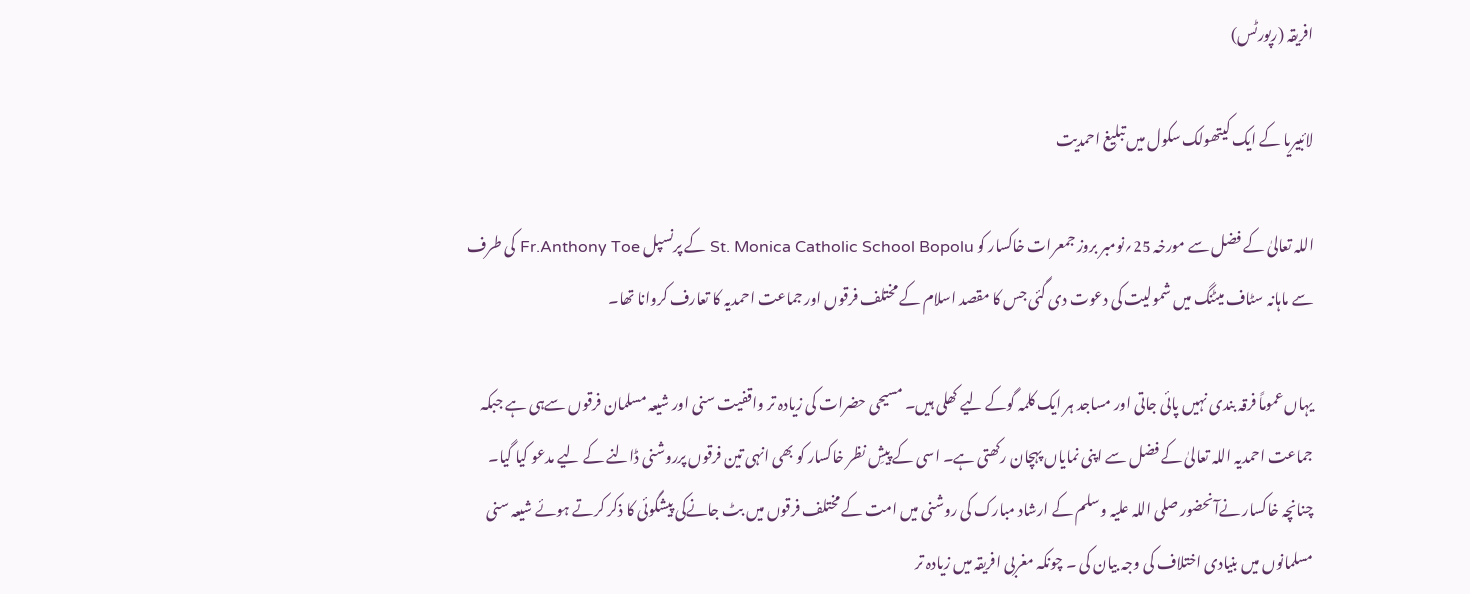افریقہ (رپورٹس)

لائبیریا کے ایک کیتھولک سکول میں تبلیغ احمدیت

اللہ تعالیٰ کے فضل سے مورخہ 25؍نومبر بروز جمعرات خاکسار کو St. Monica Catholic School Bopolu کے پرنسپل Fr.Anthony Toe کی طرف سے ماہانہ سٹاف میٹنگ میں شمولیت کی دعوت دی گئی جس کا مقصد اسلام کے مختلف فرقوں اور جماعت احمدیہ کا تعارف کروانا تھا۔

یہاں عموماً فرقہ بندی نہیں پائی جاتی اور مساجد ہر ایک کلمہ گوکے لیے کھلی ہیں۔ مسیحی حضرات کی زیادہ تر واقفیت سنی اور شیعہ مسلمان فرقوں سےہی ہے جبکہ جماعت احمدیہ اللہ تعالیٰ کے فضل سے اپنی نمایاں پہچان رکھتی ہے۔ اسی کے پیشِ نظر خاکسار کو بھی انہی تین فرقوں پرروشنی ڈالنے کے لیے مدعو کیا گیا۔ چنانچہ خاکسار نےآنحضور صلی اللہ علیہ وسلم کے ارشاد مبارک کی روشنی میں امت کے مختلف فرقوں میں بٹ جانےکی پیشگوئی کا ذکر کرتے ہوئے شیعہ سنی مسلمانوں میں بنیادی اختلاف کی وجہ بیان کی ۔ چونکہ مغربی افریقہ میں زیادہ تر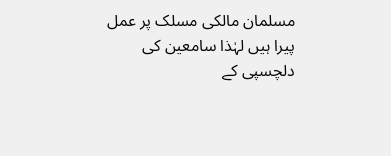مسلمان مالکی مسلک پر عمل پیرا ہیں لہٰذا سامعین کی دلچسپی کے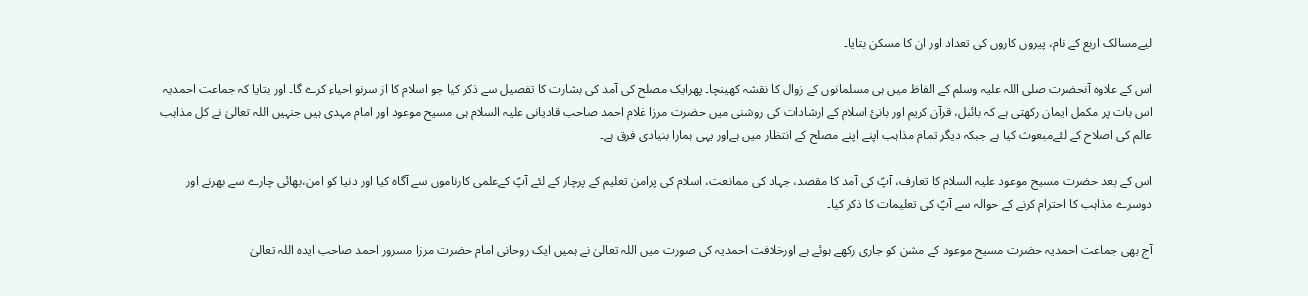لیےمسالک اربع کے نام، پیروں کاروں کی تعداد اور ان کا مسکن بتایا۔

اس کے علاوہ آنحضرت صلی اللہ علیہ وسلم کے الفاظ میں ہی مسلمانوں کے زوال کا نقشہ کھینچا۔ پھرایک مصلح کی آمد کی بشارت کا تفصیل سے ذکر کیا جو اسلام کا از سرنو احیاء کرے گا۔ اور بتایا کہ جماعت احمدیہ اس بات پر مکمل ایمان رکھتی ہے کہ بائبل، قرآن کریم اور بانئ اسلام کے ارشادات کی روشنی میں حضرت مرزا غلام احمد صاحب قادیانی علیہ السلام ہی مسیح موعود اور امام مہدی ہیں جنہیں اللہ تعالیٰ نے کل مذاہب عالم کی اصلاح کے لئےمبعوث کیا ہے جبکہ دیگر تمام مذاہب اپنے اپنے مصلح کے انتظار میں ہےاور یہی ہمارا بنیادی فرق ہے۔

اس کے بعد حضرت مسیح موعود علیہ السلام کا تعارف، آپؑ کی آمد کا مقصد، جہاد کی ممانعت، اسلام کی پرامن تعلیم کے پرچار کے لئے آپؑ کےعلمی کارناموں سے آگاہ کیا اور دنیا کو امن،بھائی چارے سے بھرنے اور دوسرے مذاہب کا احترام کرنے کے حوالہ سے آپؑ کی تعلیمات کا ذکر کیا۔

آج بھی جماعت احمدیہ حضرت مسیح موعود کے مشن کو جاری رکھے ہوئے ہے اورخلافت احمدیہ کی صورت میں اللہ تعالیٰ نے ہمیں ایک روحانی امام حضرت مرزا مسرور احمد صاحب ایدہ اللہ تعالیٰ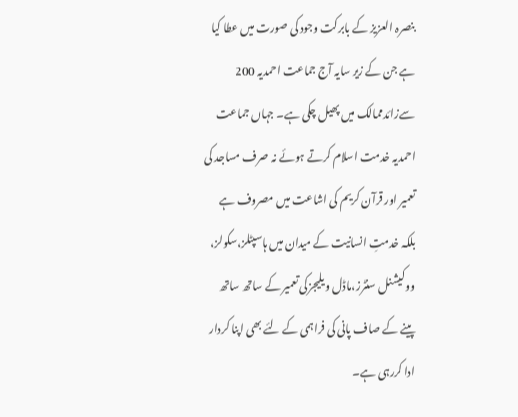بنصرہ العزیز کے بابرکت وجود کی صورت میں عطا کیا ہے جن کے زیر سایہ آج جماعت احمدیہ 200 سےزائدممالک میں پھیل چکی ہے۔ جہاں جماعت احمدیہ خدمت اسلام کرتے ہوئے نہ صرف مساجد کی تعمیر اور قرآن کریم کی اشاعت میں مصروف ہے بلکہ خدمتِ انسانیت کے میدان میں ہاسپٹلز،سکولز، ووکیشنل سنٹرز،ماڈل ویلیجزکی تعمیر کے ساتھ ساتھ پینے کے صاف پانی کی فراہمی کے لئے بھی اپنا کردار ادا کررہی ہے۔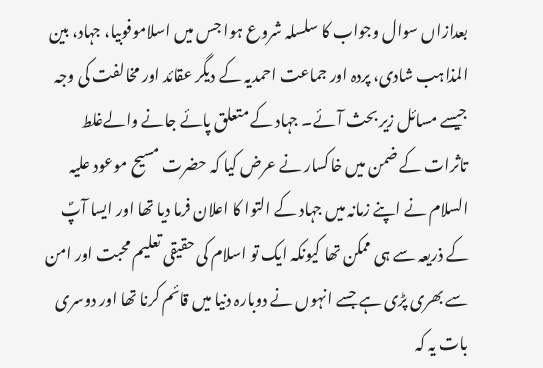بعدازاں سوال وجواب کا سلسلہ شروع ہوا جس میں اسلاموفوبیا، جہاد، بین المذاہب شادی، پردہ اور جماعت احمدیہ کے دیگر عقائد اور مخالفت کی وجہ جیسے مسائل زیر بحث آئے۔ جہاد کے متعلق پائے جانے والےغلط تاثرات کے ضمن میں خاکسار نے عرض کیا کہ حضرت مسیح موعود علیہ السلام نے اپنے زمانہ میں جہاد کے التوا کا اعلان فرما دیا تھا اور ایسا آپؐ کے ذریعہ سے ہی ممکن تھا کیونکہ ایک تو اسلام کی حقیقی تعلیم محبت اور امن سے بھری پڑی ہے جسے انہوں نے دوبارہ دنیا میں قائم کرنا تھا اور دوسری بات یہ کہ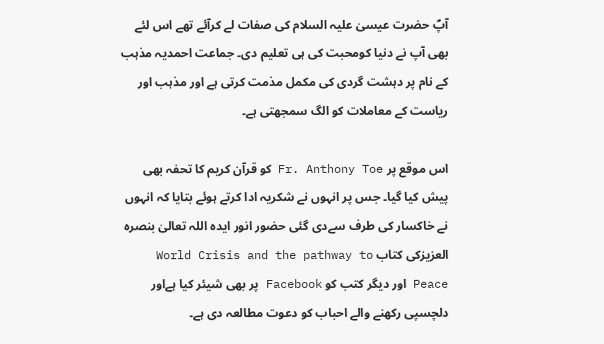آپؐ حضرت عیسیٰ علیہ السلام کی صفات لے کرآئے تھے اس لئے بھی آپ نے دنیا کومحبت کی ہی تعلیم دی۔ جماعت احمدیہ مذہب کے نام پر دہشت گردی کی مکمل مذمت کرتی ہے اور مذہب اور ریاست کے معاملات کو الگ سمجھتی ہے۔

اس موقع پر Fr. Anthony Toe کو قرآن کریم کا تحفہ بھی پیش کیا گیا۔ جس پر انہوں نے شکریہ ادا کرتے ہوئے بتایا کہ انہوں نے خاکسار کی طرف سےدی گئی حضور انور ایدہ اللہ تعالیٰ بنصرہ العزیزکی کتاب World Crisis and the pathway to Peace اور دیگر کتب کو Facebook پر بھی شیئر کیا ہےاور دلچسپی رکھنے والے احباب کو دعوت مطالعہ دی ہے۔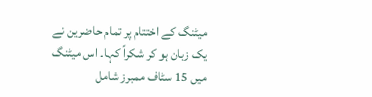میٹنگ کے اختتام پر تمام حاضرین نے یک زبان ہو کر شکراً کہا۔ اس میٹنگ میں 15 سٹاف ممبرز شامل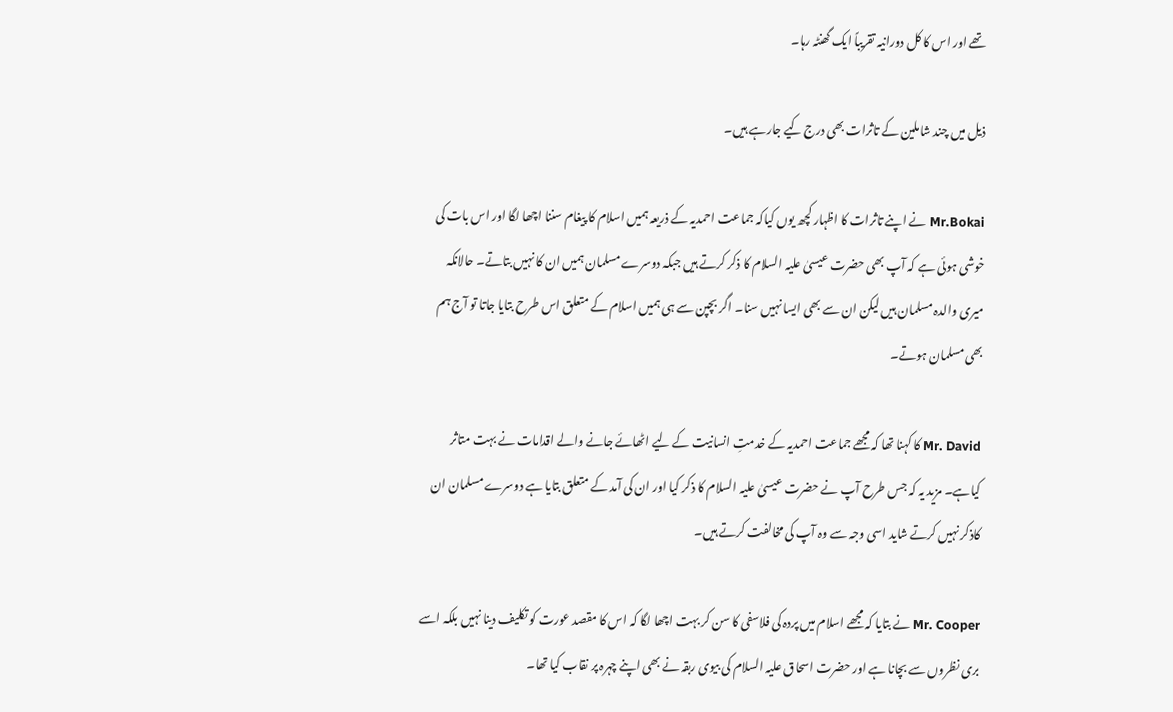تھے اور اس کا کل دورانیہ تقریباً ایک گھنٹہ رہا۔

ذیل میں چند شاملین کے تاثرات بھی درج کیے جارہے ہیں۔

Mr.Bokai نے اپنے تاثرات کا اظہار کچھ یوں کیاکہ جماعت احمدیہ کے ذریعہ ہمیں اسلام کا پیغام سننا اچھا لگا اور اس بات کی خوشی ہوئی ہے کہ آپ بھی حضرت عیسیٰ علیہ السلام کا ذکر کرتے ہیں جبکہ دوسرے مسلمان ہمیں ان کا نہیں بتاتے۔ حالانکہ میری والدہ مسلمان ہیں لیکن ان سے بھی ایسا نہیں سنا۔ اگر بچپن سے ہی ہمیں اسلام کے متعلق اس طرح بتایا جاتا تو آج ہم بھی مسلمان ہوتے۔

Mr. David کا کہنا تھا کہ مجھے جماعت احمدیہ کے خدمتِ انسانیت کے لیے اٹھائے جانے والے اقدامات نے بہت متاثر کیاہے۔ مزید یہ کہ جس طرح آپ نے حضرت عیسیٰ علیہ السلام کا ذکر کیا اور ان کی آمد کے متعلق بتایا ہے دوسرے مسلمان ان کاذکر نہیں کرتے شاید اسی وجہ سے وہ آپ کی مخالفت کرتے ہیں۔

Mr. Cooper نے بتایا کہ مجھے اسلام میں پردہ کی فلاسفی کا سن کر بہت اچھا لگا کہ اس کا مقصد عورت کو تکلیف دینا نہیں بلکہ اسے بری نظروں سے بچانا ہے اور حضرت اسحاق علیہ السلام کی بیوی ربقہ نے بھی اپنے چہرہ پر نقاب کیا تھا۔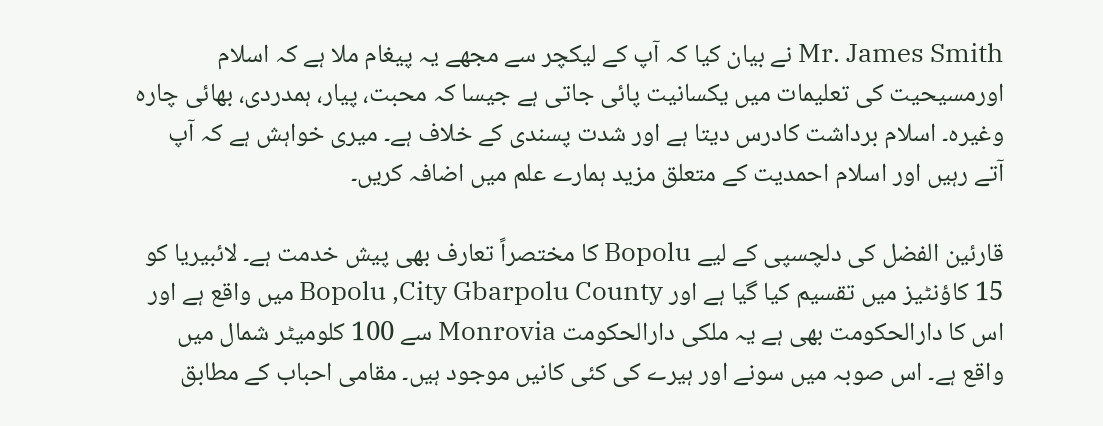Mr. James Smith نے بیان کیا کہ آپ کے لیکچر سے مجھے یہ پیغام ملا ہے کہ اسلام اورمسیحیت کی تعلیمات میں یکسانیت پائی جاتی ہے جیسا کہ محبت، پیار، ہمدردی، بھائی چارہ وغیرہ۔ اسلام برداشت کادرس دیتا ہے اور شدت پسندی کے خلاف ہے۔ میری خواہش ہے کہ آپ آتے رہیں اور اسلام احمدیت کے متعلق مزید ہمارے علم میں اضافہ کریں۔

قارئین الفضل کی دلچسپی کے لیے Bopolu کا مختصراً تعارف بھی پیش خدمت ہے۔ لائبیریا کو 15 کاؤنٹیز میں تقسیم کیا گیا ہے اور Bopolu ,City Gbarpolu County میں واقع ہے اور اس کا دارالحکومت بھی ہے یہ ملکی دارالحکومت Monrovia سے 100 کلومیٹر شمال میں واقع ہے۔ اس صوبہ میں سونے اور ہیرے کی کئی کانیں موجود ہیں۔ مقامی احباب کے مطابق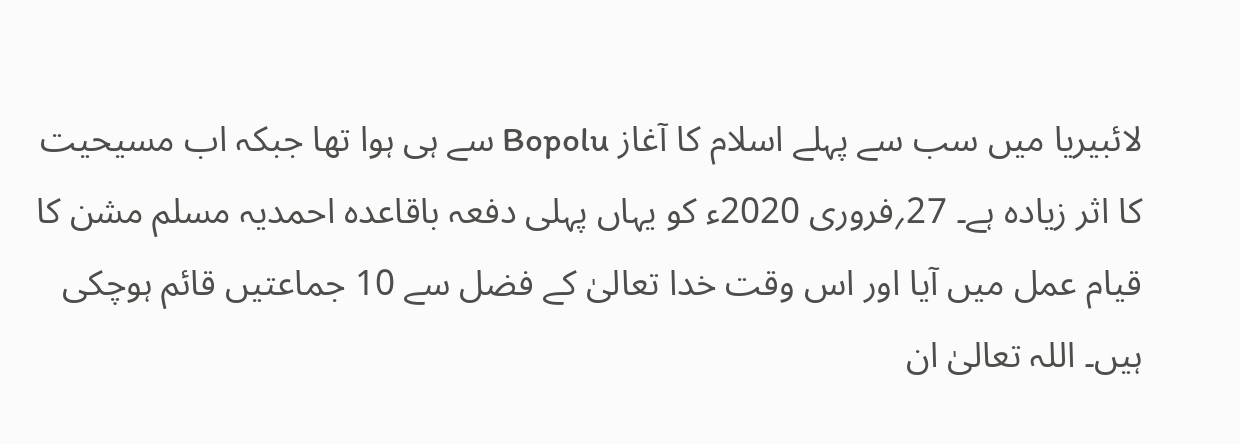لائبیریا میں سب سے پہلے اسلام کا آغاز Bopolu سے ہی ہوا تھا جبکہ اب مسیحیت کا اثر زیادہ ہے۔ 27؍فروری 2020ء کو یہاں پہلی دفعہ باقاعدہ احمدیہ مسلم مشن کا قیام عمل میں آیا اور اس وقت خدا تعالیٰ کے فضل سے 10 جماعتیں قائم ہوچکی ہیں۔ اللہ تعالیٰ ان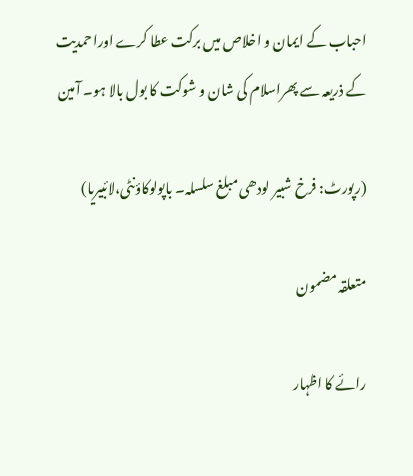احباب کے ایمان و اخلاص میں برکت عطا کرے اوراحمدیت کے ذریعہ سے پھراسلام کی شان و شوکت کا بول بالا ہو۔ آمین

(رپورٹ: فرخ شبیر لودھی مبلغ سلسلہ۔ باپولوکاؤنٹی،لائبیریا)

متعلقہ مضمون

رائے کا اظہار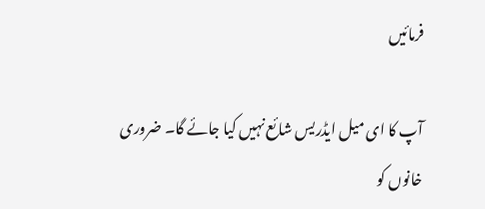فرمائیں

آپ کا ای میل ایڈریس شائع نہیں کیا جائے گا۔ ضروری خانوں کو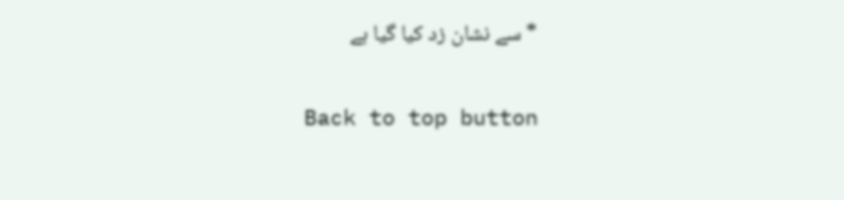* سے نشان زد کیا گیا ہے

Back to top button